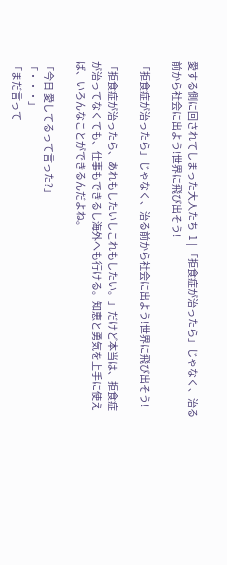愛する側に回されてしまった大人たち  1 | 「拒食症が治ったら」じゃなく、治る前から社会に出よう!世界に飛び出そう!

「拒食症が治ったら」じゃなく、治る前から社会に出よう!世界に飛び出そう!

「拒食症が治ったら、あれもしたいしこれもしたい。」だけど本当は、拒食症が治ってなくても、仕事もできるし海外へも行ける。知恵と勇気を上手に使えば、いろんなことができるんだよね。

「今日 愛してるって言った?」
「・・・」
「まだ言って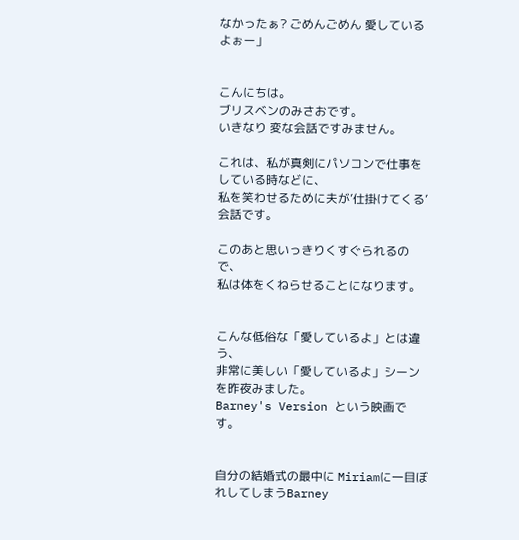なかったぁ? ごめんごめん 愛しているよぉー」


こんにちは。
ブリスベンのみさおです。
いきなり 変な会話ですみません。

これは、私が真剣にパソコンで仕事をしている時などに、
私を笑わせるために夫が’仕掛けてくる’会話です。

このあと思いっきりくすぐられるので、
私は体をくねらせることになります。


こんな低俗な「愛しているよ」とは違う、
非常に美しい「愛しているよ」シーンを昨夜みました。
Barney's Version という映画です。


自分の結婚式の最中に Miriamに一目ぼれしてしまうBarney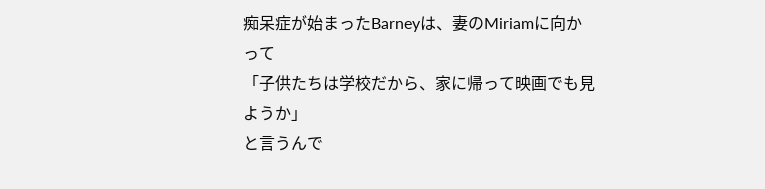痴呆症が始まったBarneyは、妻のMiriamに向かって
「子供たちは学校だから、家に帰って映画でも見ようか」
と言うんで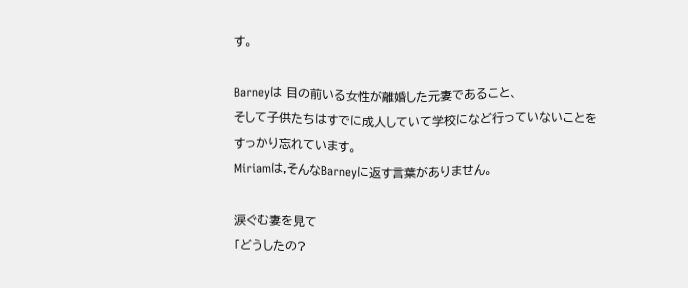す。

Barneyは 目の前いる女性が離婚した元妻であること、
そして子供たちはすでに成人していて学校になど行っていないことを
すっかり忘れています。
Miriamは,そんなBarneyに返す言葉がありません。

涙ぐむ妻を見て
「どうしたの?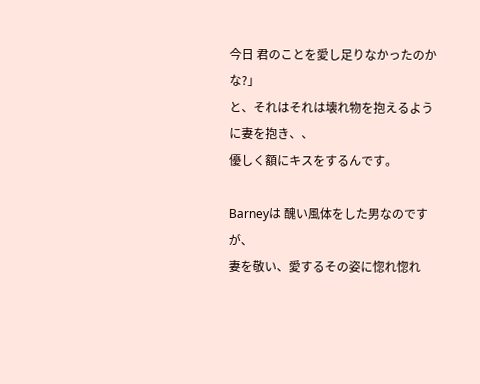今日 君のことを愛し足りなかったのかな?」
と、それはそれは壊れ物を抱えるように妻を抱き、、
優しく額にキスをするんです。

Barneyは 醜い風体をした男なのですが、
妻を敬い、愛するその姿に惚れ惚れ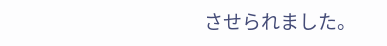させられました。